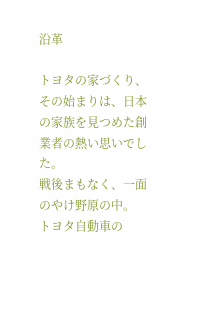沿革

トヨタの家づくり、その始まりは、日本の家族を見つめた創業者の熱い思いでした。
戦後まもなく、一面のやけ野原の中。
トヨタ自動車の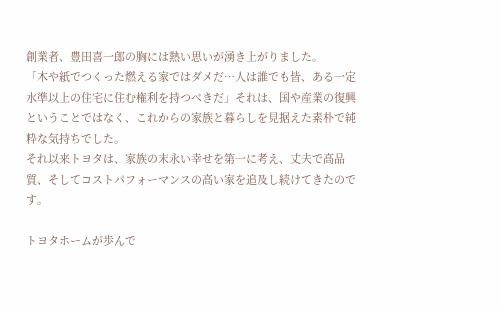創業者、豊田喜一郎の胸には熱い思いが湧き上がりました。
「木や紙でつくった燃える家ではダメだ…人は誰でも皆、ある一定水準以上の住宅に住む権利を持つべきだ」それは、国や産業の復興ということではなく、これからの家族と暮らしを見据えた素朴で純粋な気持ちでした。
それ以来トヨタは、家族の末永い幸せを第一に考え、丈夫で高品質、そしてコストパフォーマンスの高い家を追及し続けてきたのです。

トヨタホームが歩んで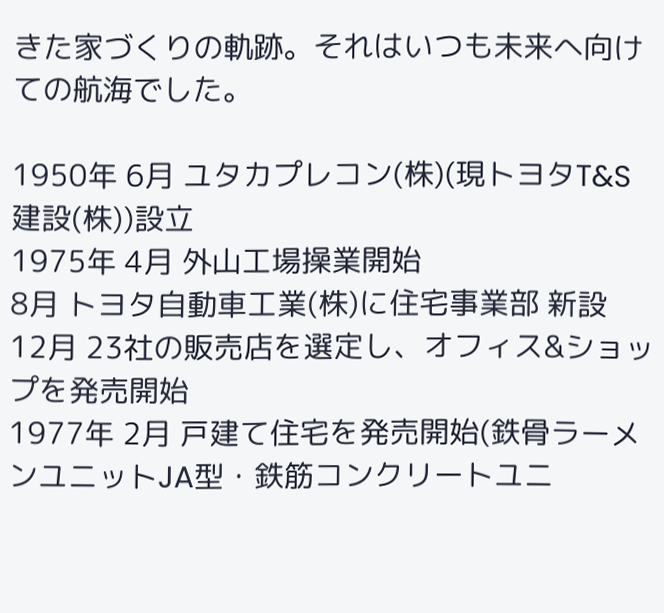きた家づくりの軌跡。それはいつも未来へ向けての航海でした。

1950年 6月 ユタカプレコン(株)(現トヨタT&S建設(株))設立
1975年 4月 外山工場操業開始
8月 トヨタ自動車工業(株)に住宅事業部 新設
12月 23社の販売店を選定し、オフィス&ショップを発売開始
1977年 2月 戸建て住宅を発売開始(鉄骨ラーメンユニットJA型・鉄筋コンクリートユニ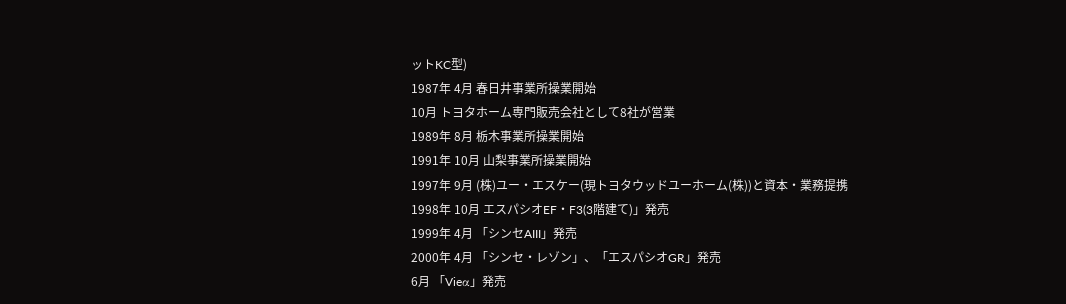ットKC型)
1987年 4月 春日井事業所操業開始
10月 トヨタホーム専門販売会社として8社が営業
1989年 8月 栃木事業所操業開始
1991年 10月 山梨事業所操業開始
1997年 9月 (株)ユー・エスケー(現トヨタウッドユーホーム(株))と資本・業務提携
1998年 10月 エスパシオEF・F3(3階建て)」発売
1999年 4月 「シンセAIII」発売
2000年 4月 「シンセ・レゾン」、「エスパシオGR」発売
6月 「Vieα」発売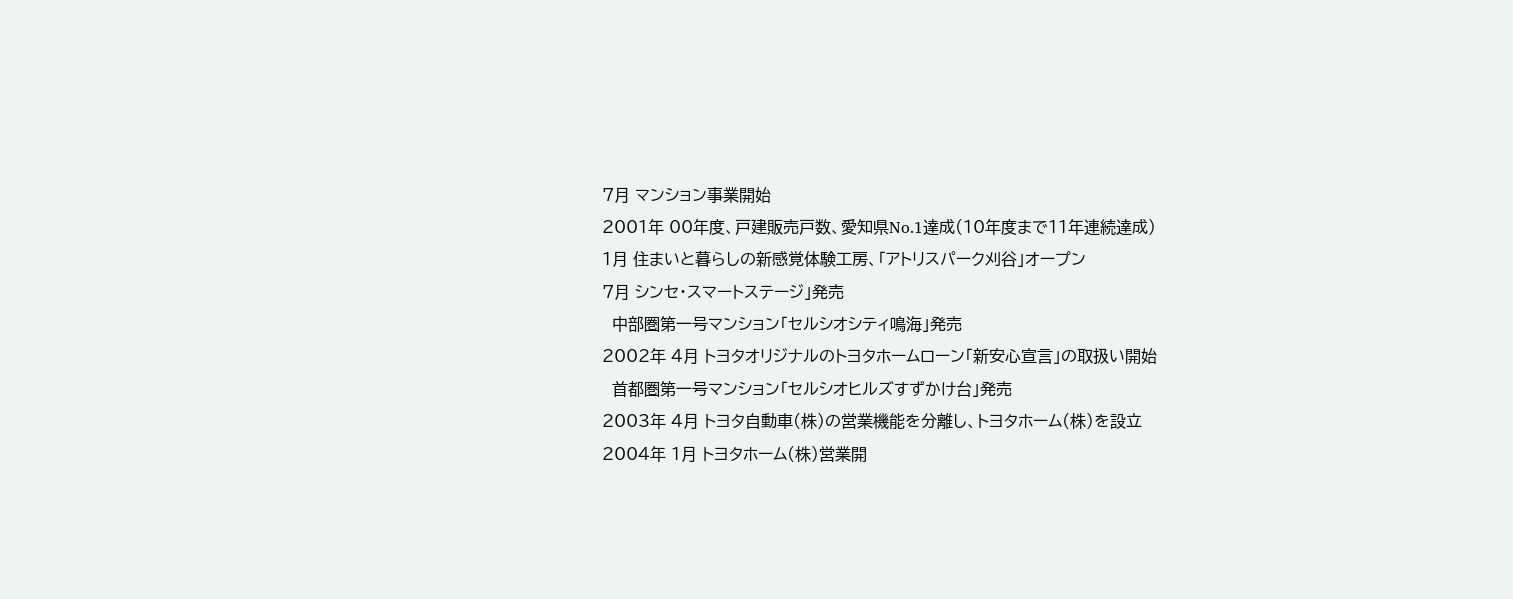7月 マンション事業開始
2001年 00年度、戸建販売戸数、愛知県No.1達成(10年度まで11年連続達成)
1月 住まいと暮らしの新感覚体験工房、「アトリスパーク刈谷」オープン
7月 シンセ・スマートステージ」発売
  中部圏第一号マンション「セルシオシティ鳴海」発売
2002年 4月 トヨタオリジナルのトヨタホームローン「新安心宣言」の取扱い開始
  首都圏第一号マンション「セルシオヒルズすずかけ台」発売
2003年 4月 トヨタ自動車(株)の営業機能を分離し、トヨタホーム(株)を設立
2004年 1月 トヨタホーム(株)営業開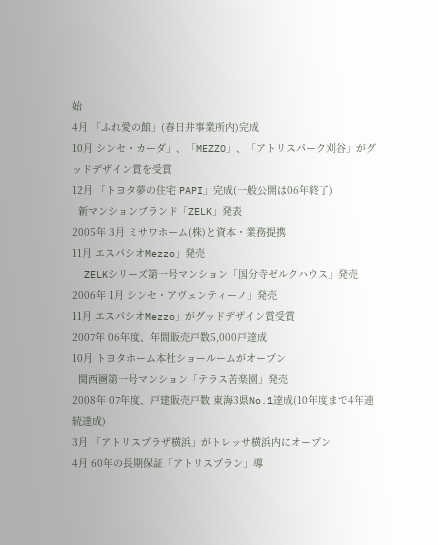始
4月 「ふれ愛の館」(春日井事業所内)完成
10月 シンセ・カーダ」、「MEZZO」、「アトリスパーク刈谷」がグッドデザイン賞を受賞
12月 「トヨタ夢の住宅 PAPI」完成(一般公開は06年終了)
  新マンションブランド「ZELK」発表
2005年 3月 ミサワホーム(株)と資本・業務提携
11月 エスパシオMezzo」発売
  ZELKシリーズ第一号マンション「国分寺ゼルクハウス」発売
2006年 1月 シンセ・アヴェンティーノ」発売
11月 エスパシオMezzo」がグッドデザイン賞受賞
2007年 06年度、年間販売戸数5,000戸達成
10月 トヨタホーム本社ショールームがオープン
  関西圏第一号マンション「テラス苦楽園」発売
2008年 07年度、戸建販売戸数 東海3県No.1達成(10年度まで4年連続達成)
3月 「アトリスプラザ横浜」がトレッサ横浜内にオープン
4月 60年の長期保証「アトリスプラン」導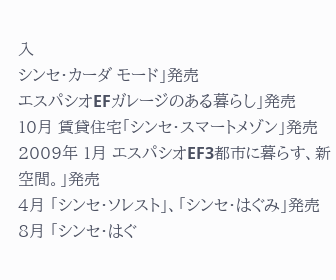入
シンセ・カーダ モード」発売
エスパシオEFガレージのある暮らし」発売
10月 賃貸住宅「シンセ・スマートメゾン」発売
2009年 1月 エスパシオEF3都市に暮らす、新 空間。」発売
4月 「シンセ・ソレスト」、「シンセ・はぐみ」発売
8月 「シンセ・はぐ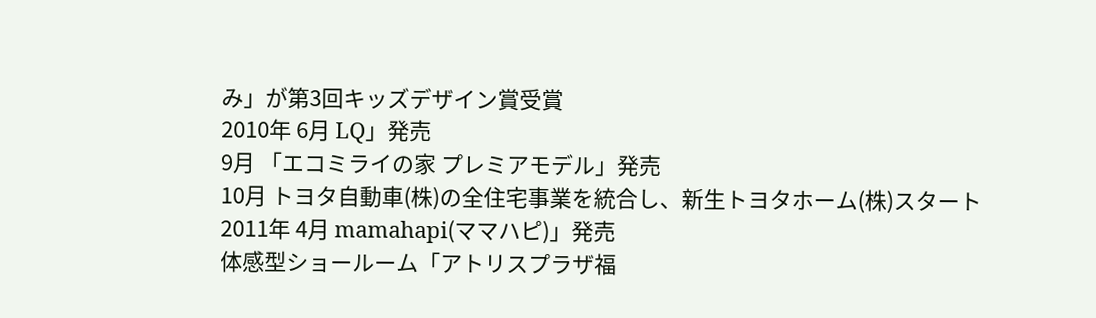み」が第3回キッズデザイン賞受賞
2010年 6月 LQ」発売
9月 「エコミライの家 プレミアモデル」発売
10月 トヨタ自動車(株)の全住宅事業を統合し、新生トヨタホーム(株)スタート
2011年 4月 mamahapi(ママハピ)」発売
体感型ショールーム「アトリスプラザ福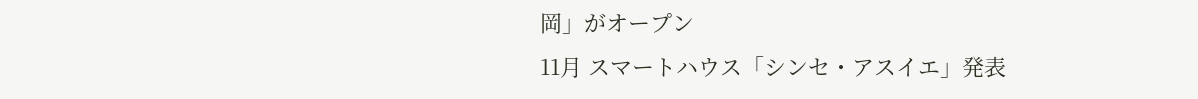岡」がオープン
11月 スマートハウス「シンセ・アスイエ」発表